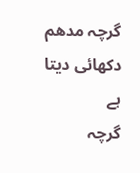گرچہ مدھم دکھائی دیتا ہے
گرچہ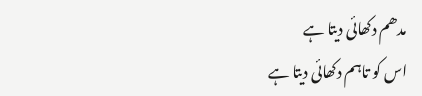مدھم دکھائی دیتا ہے
اس کو تاہم دکھائی دیتا ہے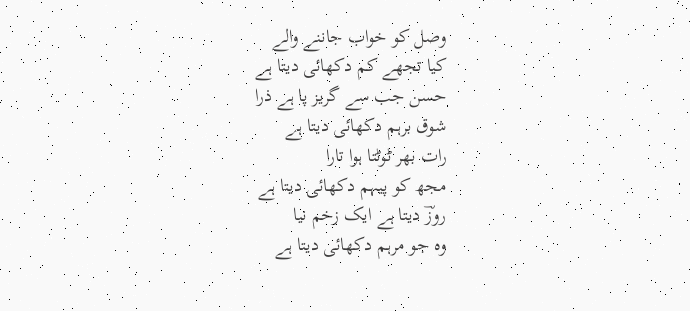وصل کو خواب جاننے والے
کیا تجھے کم دکھائی دیتا ہے
حسن جب سے گریز پا ہے ذرا
شوق برہم دکھائی دیتا ہے
رات بھر ٹوٹتا ہوا تارا
مجھ کو پیہم دکھائی دیتا ہے
روزؔ دیتا ہے ایک زخم نیا
وہ جو مرہم دکھائی دیتا ہے